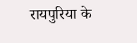रायपुरिया के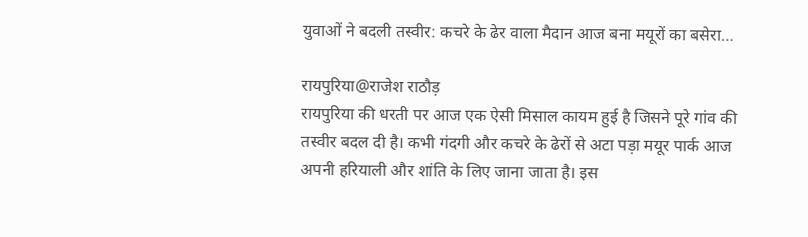युवाओं ने बदली तस्वीर: कचरे के ढेर वाला मैदान आज बना मयूरों का बसेरा…

रायपुरिया@राजेश राठौड़
रायपुरिया की धरती पर आज एक ऐसी मिसाल कायम हुई है जिसने पूरे गांव की तस्वीर बदल दी है। कभी गंदगी और कचरे के ढेरों से अटा पड़ा मयूर पार्क आज अपनी हरियाली और शांति के लिए जाना जाता है। इस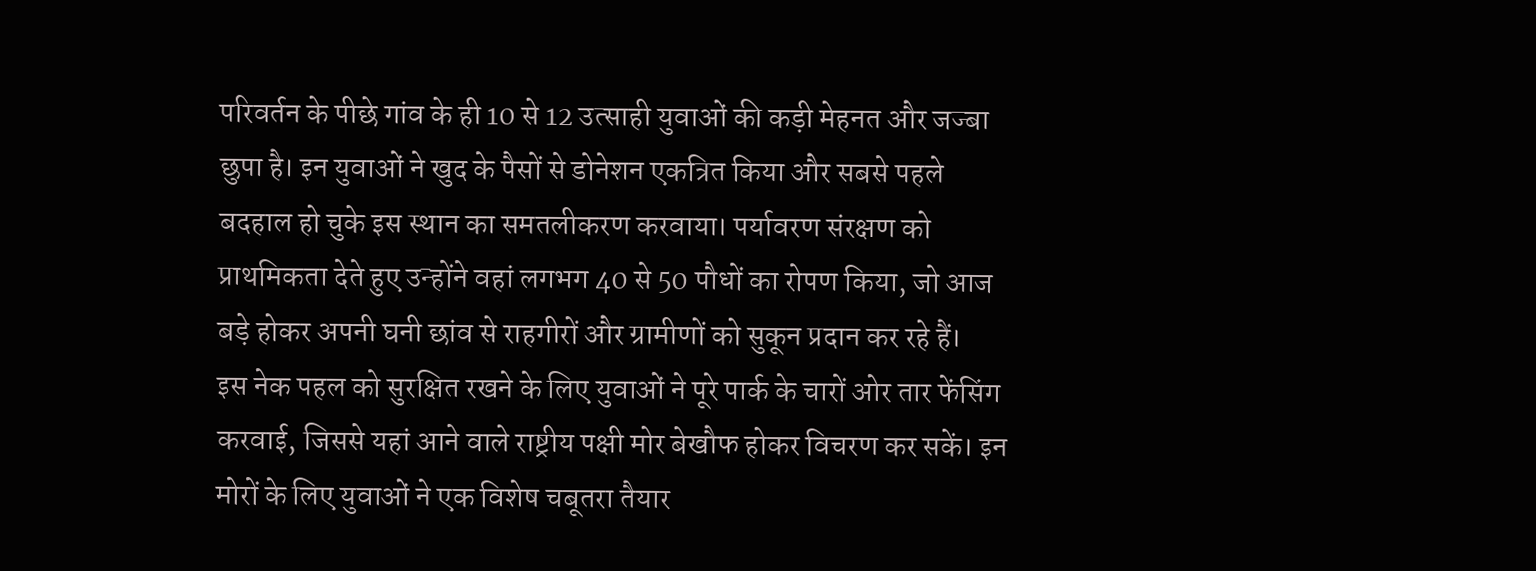परिवर्तन के पीछे गांव के ही 10 से 12 उत्साही युवाओं की कड़ी मेहनत और जज्बा छुपा है। इन युवाओं ने खुद के पैसों से डोनेशन एकत्रित किया और सबसे पहले बदहाल हो चुके इस स्थान का समतलीकरण करवाया। पर्यावरण संरक्षण को प्राथमिकता देते हुए उन्होंने वहां लगभग 40 से 50 पौधों का रोपण किया, जो आज बड़े होकर अपनी घनी छांव से राहगीरों और ग्रामीणों को सुकून प्रदान कर रहे हैं।
इस नेक पहल को सुरक्षित रखने के लिए युवाओं ने पूरे पार्क के चारों ओर तार फेंसिंग करवाई, जिससे यहां आने वाले राष्ट्रीय पक्षी मोर बेखौफ होकर विचरण कर सकें। इन मोरों के लिए युवाओं ने एक विशेष चबूतरा तैयार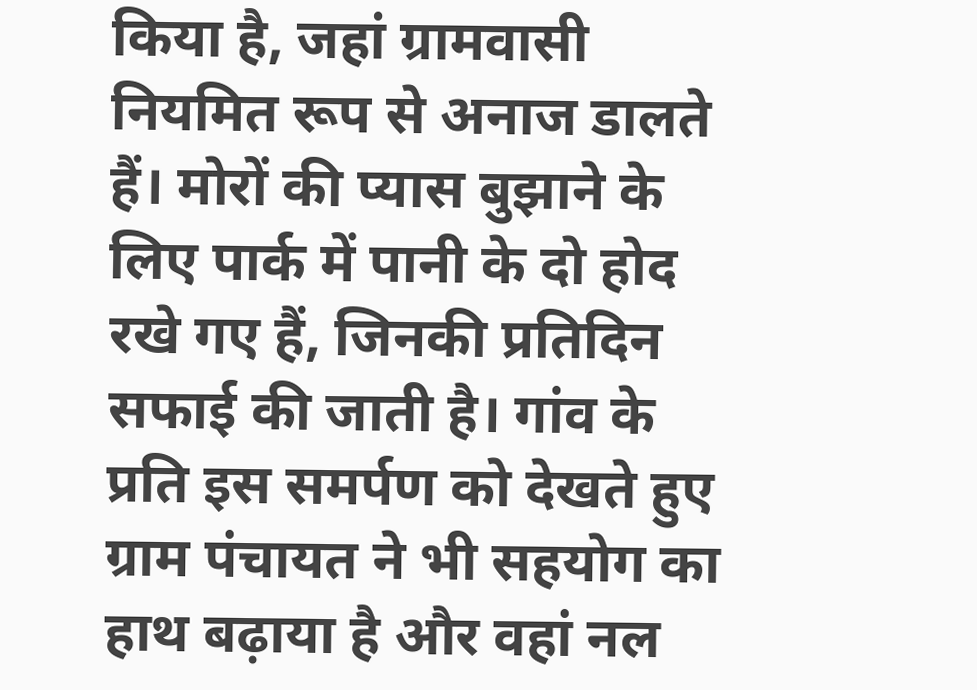किया है, जहां ग्रामवासी नियमित रूप से अनाज डालते हैं। मोरों की प्यास बुझाने के लिए पार्क में पानी के दो होद रखे गए हैं, जिनकी प्रतिदिन सफाई की जाती है। गांव के प्रति इस समर्पण को देखते हुए ग्राम पंचायत ने भी सहयोग का हाथ बढ़ाया है और वहां नल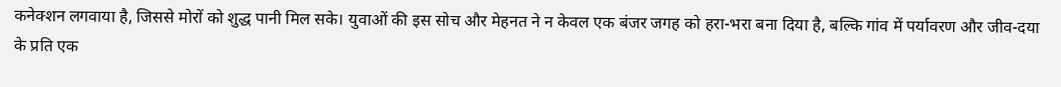कनेक्शन लगवाया है, जिससे मोरों को शुद्ध पानी मिल सके। युवाओं की इस सोच और मेहनत ने न केवल एक बंजर जगह को हरा-भरा बना दिया है, बल्कि गांव में पर्यावरण और जीव-दया के प्रति एक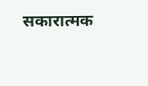सकारात्मक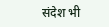संदेश भी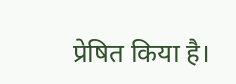प्रेषित किया है।